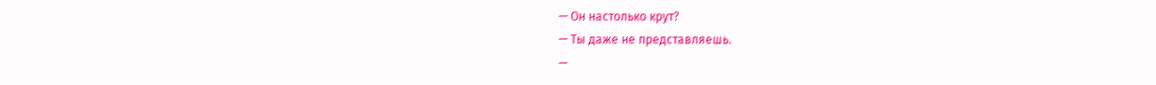— Он настолько крут?
— Ты даже не представляешь.
—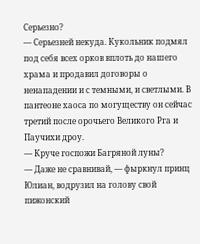Серьезно?
— Серьезней некуда. Кукольник подмял под себя всех орков вплоть до нашего храма и продавил договоры о ненападении и с темными, и светлыми. В пантеоне хаоса по могуществу он сейчас третий после орочьего Великого Рга и Паучихи дроу.
— Круче госпожи Багряной луны?
— Даже не сравнивай, — фыркнул принц Юлиан, водрузил на голову свой пижонский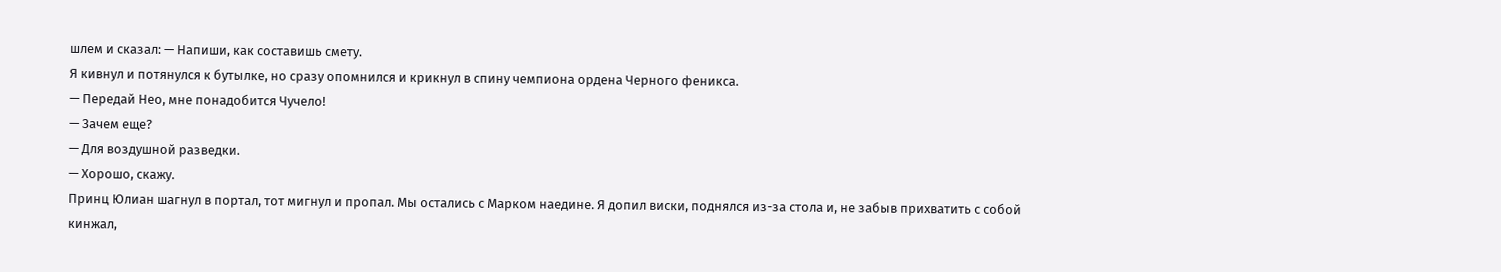шлем и сказал: — Напиши, как составишь смету.
Я кивнул и потянулся к бутылке, но сразу опомнился и крикнул в спину чемпиона ордена Черного феникса.
— Передай Нео, мне понадобится Чучело!
— Зачем еще?
— Для воздушной разведки.
— Хорошо, скажу.
Принц Юлиан шагнул в портал, тот мигнул и пропал. Мы остались с Марком наедине. Я допил виски, поднялся из-за стола и, не забыв прихватить с собой кинжал,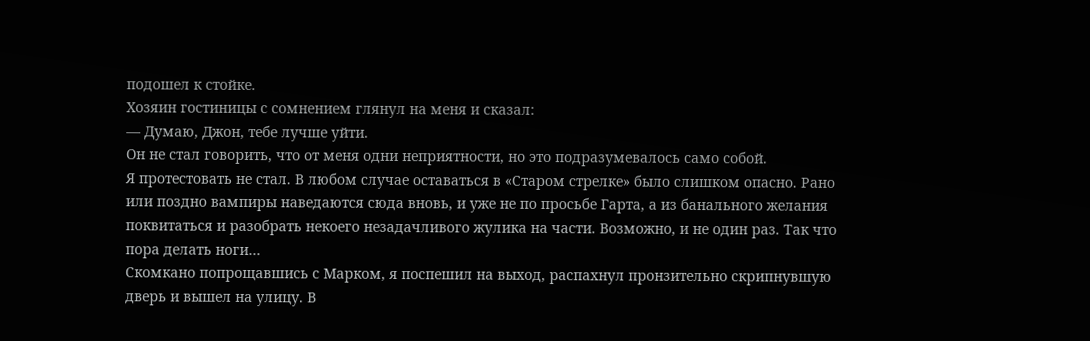подошел к стойке.
Хозяин гостиницы с сомнением глянул на меня и сказал:
— Думаю, Джон, тебе лучше уйти.
Он не стал говорить, что от меня одни неприятности, но это подразумевалось само собой.
Я протестовать не стал. В любом случае оставаться в «Старом стрелке» было слишком опасно. Рано или поздно вампиры наведаются сюда вновь, и уже не по просьбе Гарта, а из банального желания поквитаться и разобрать некоего незадачливого жулика на части. Возможно, и не один раз. Так что пора делать ноги…
Скомкано попрощавшись с Марком, я поспешил на выход, распахнул пронзительно скрипнувшую дверь и вышел на улицу. В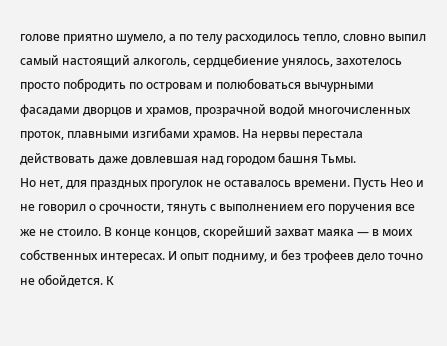голове приятно шумело, а по телу расходилось тепло, словно выпил самый настоящий алкоголь, сердцебиение унялось, захотелось просто побродить по островам и полюбоваться вычурными фасадами дворцов и храмов, прозрачной водой многочисленных проток, плавными изгибами храмов. На нервы перестала действовать даже довлевшая над городом башня Тьмы.
Но нет, для праздных прогулок не оставалось времени. Пусть Нео и не говорил о срочности, тянуть с выполнением его поручения все же не стоило. В конце концов, скорейший захват маяка — в моих собственных интересах. И опыт подниму, и без трофеев дело точно не обойдется. К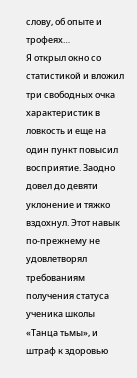слову, об опыте и трофеях…
Я открыл окно со статистикой и вложил три свободных очка характеристик в ловкость и еще на один пункт повысил восприятие. Заодно довел до девяти уклонение и тяжко вздохнул. Этот навык по-прежнему не удовлетворял требованиям получения статуса ученика школы «Танца тьмы», и штраф к здоровью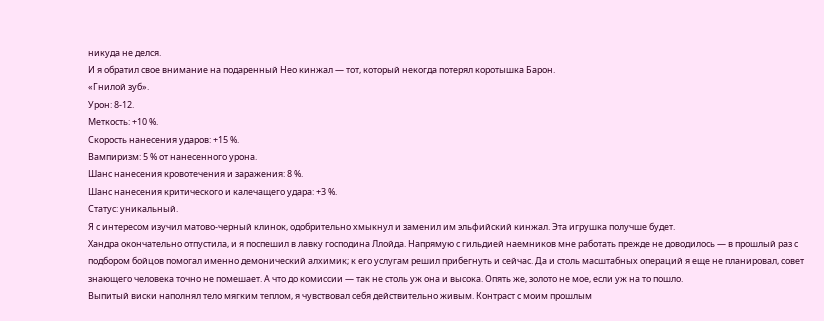никуда не делся.
И я обратил свое внимание на подаренный Нео кинжал — тот, который некогда потерял коротышка Барон.
«Гнилой зуб».
Урон: 8-12.
Меткость: +10 %.
Скорость нанесения ударов: +15 %.
Вампиризм: 5 % от нанесенного урона.
Шанс нанесения кровотечения и заражения: 8 %.
Шанс нанесения критического и калечащего удара: +3 %.
Статус: уникальный.
Я с интересом изучил матово-черный клинок, одобрительно хмыкнул и заменил им эльфийский кинжал. Эта игрушка получше будет.
Хандра окончательно отпустила, и я поспешил в лавку господина Ллойда. Напрямую с гильдией наемников мне работать прежде не доводилось — в прошлый раз с подбором бойцов помогал именно демонический алхимик; к его услугам решил прибегнуть и сейчас. Да и столь масштабных операций я еще не планировал, совет знающего человека точно не помешает. А что до комиссии — так не столь уж она и высока. Опять же, золото не мое, если уж на то пошло.
Выпитый виски наполнял тело мягким теплом, я чувствовал себя действительно живым. Контраст с моим прошлым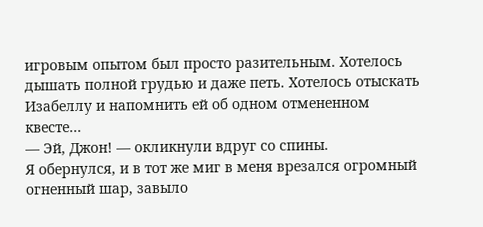игровым опытом был просто разительным. Хотелось дышать полной грудью и даже петь. Хотелось отыскать Изабеллу и напомнить ей об одном отмененном квесте…
— Эй, Джон! — окликнули вдруг со спины.
Я обернулся, и в тот же миг в меня врезался огромный огненный шар, завыло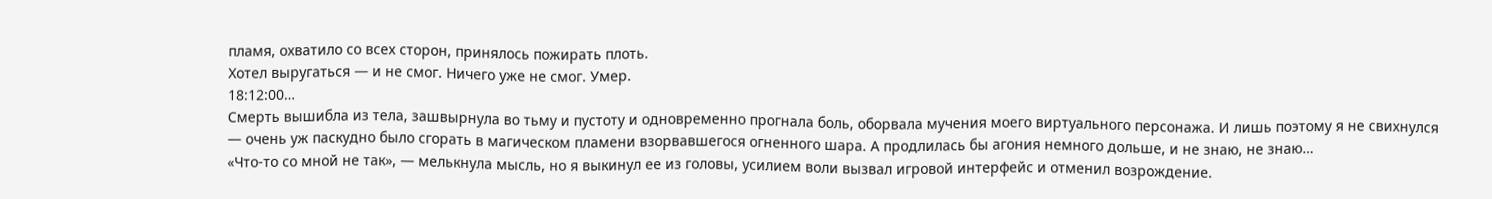пламя, охватило со всех сторон, принялось пожирать плоть.
Хотел выругаться — и не смог. Ничего уже не смог. Умер.
18:12:00…
Смерть вышибла из тела, зашвырнула во тьму и пустоту и одновременно прогнала боль, оборвала мучения моего виртуального персонажа. И лишь поэтому я не свихнулся — очень уж паскудно было сгорать в магическом пламени взорвавшегося огненного шара. А продлилась бы агония немного дольше, и не знаю, не знаю…
«Что-то со мной не так», — мелькнула мысль, но я выкинул ее из головы, усилием воли вызвал игровой интерфейс и отменил возрождение.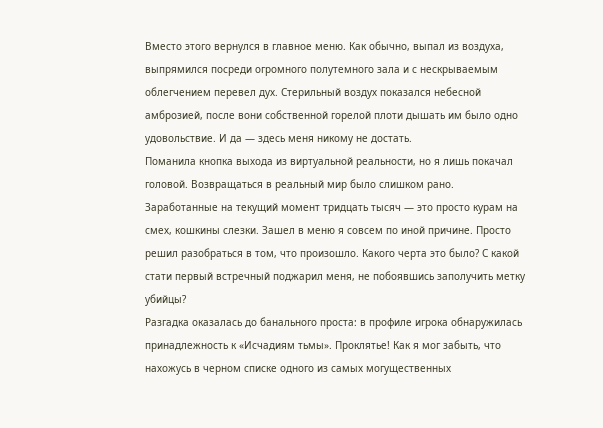Вместо этого вернулся в главное меню. Как обычно, выпал из воздуха, выпрямился посреди огромного полутемного зала и с нескрываемым облегчением перевел дух. Стерильный воздух показался небесной амброзией, после вони собственной горелой плоти дышать им было одно удовольствие. И да — здесь меня никому не достать.
Поманила кнопка выхода из виртуальной реальности, но я лишь покачал головой. Возвращаться в реальный мир было слишком рано. Заработанные на текущий момент тридцать тысяч — это просто курам на смех, кошкины слезки. Зашел в меню я совсем по иной причине. Просто решил разобраться в том, что произошло. Какого черта это было? С какой стати первый встречный поджарил меня, не побоявшись заполучить метку убийцы?
Разгадка оказалась до банального проста: в профиле игрока обнаружилась принадлежность к «Исчадиям тьмы». Проклятье! Как я мог забыть, что нахожусь в черном списке одного из самых могущественных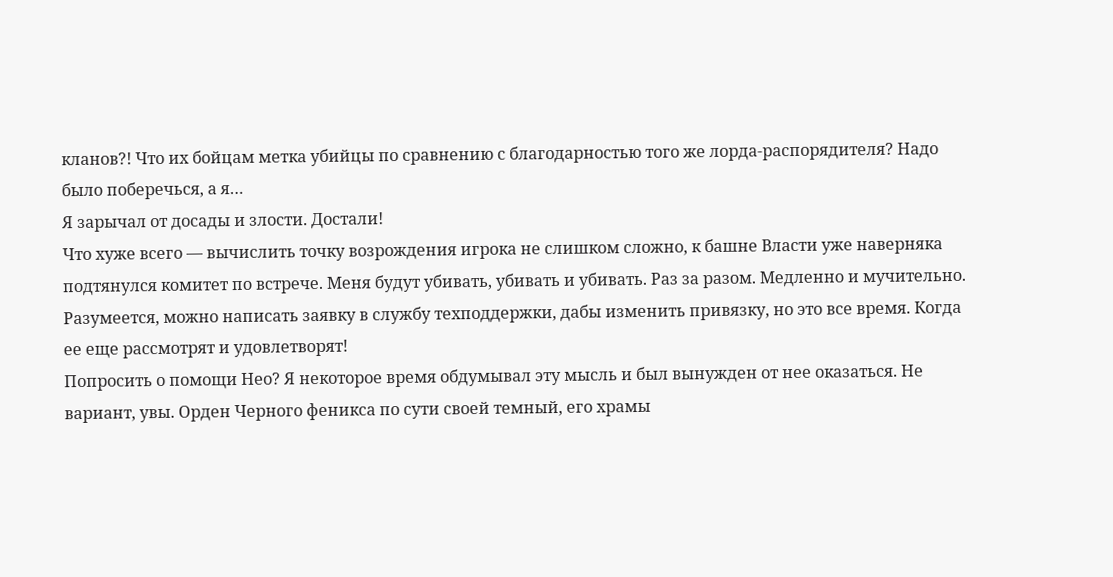кланов?! Что их бойцам метка убийцы по сравнению с благодарностью того же лорда-распорядителя? Надо было поберечься, а я…
Я зарычал от досады и злости. Достали!
Что хуже всего — вычислить точку возрождения игрока не слишком сложно, к башне Власти уже наверняка подтянулся комитет по встрече. Меня будут убивать, убивать и убивать. Раз за разом. Медленно и мучительно. Разумеется, можно написать заявку в службу техподдержки, дабы изменить привязку, но это все время. Когда ее еще рассмотрят и удовлетворят!
Попросить о помощи Нео? Я некоторое время обдумывал эту мысль и был вынужден от нее оказаться. Не вариант, увы. Орден Черного феникса по сути своей темный, его храмы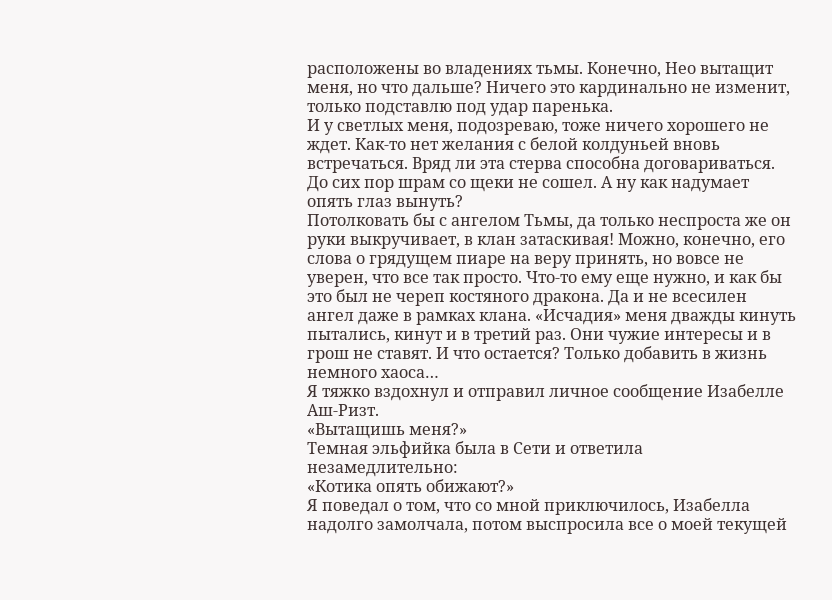расположены во владениях тьмы. Конечно, Нео вытащит меня, но что дальше? Ничего это кардинально не изменит, только подставлю под удар паренька.
И у светлых меня, подозреваю, тоже ничего хорошего не ждет. Как-то нет желания с белой колдуньей вновь встречаться. Вряд ли эта стерва способна договариваться. До сих пор шрам со щеки не сошел. А ну как надумает опять глаз вынуть?
Потолковать бы с ангелом Тьмы, да только неспроста же он руки выкручивает, в клан затаскивая! Можно, конечно, его слова о грядущем пиаре на веру принять, но вовсе не уверен, что все так просто. Что-то ему еще нужно, и как бы это был не череп костяного дракона. Да и не всесилен ангел даже в рамках клана. «Исчадия» меня дважды кинуть пытались, кинут и в третий раз. Они чужие интересы и в грош не ставят. И что остается? Только добавить в жизнь немного хаоса…
Я тяжко вздохнул и отправил личное сообщение Изабелле Аш-Ризт.
«Вытащишь меня?»
Темная эльфийка была в Сети и ответила незамедлительно:
«Котика опять обижают?»
Я поведал о том, что со мной приключилось, Изабелла надолго замолчала, потом выспросила все о моей текущей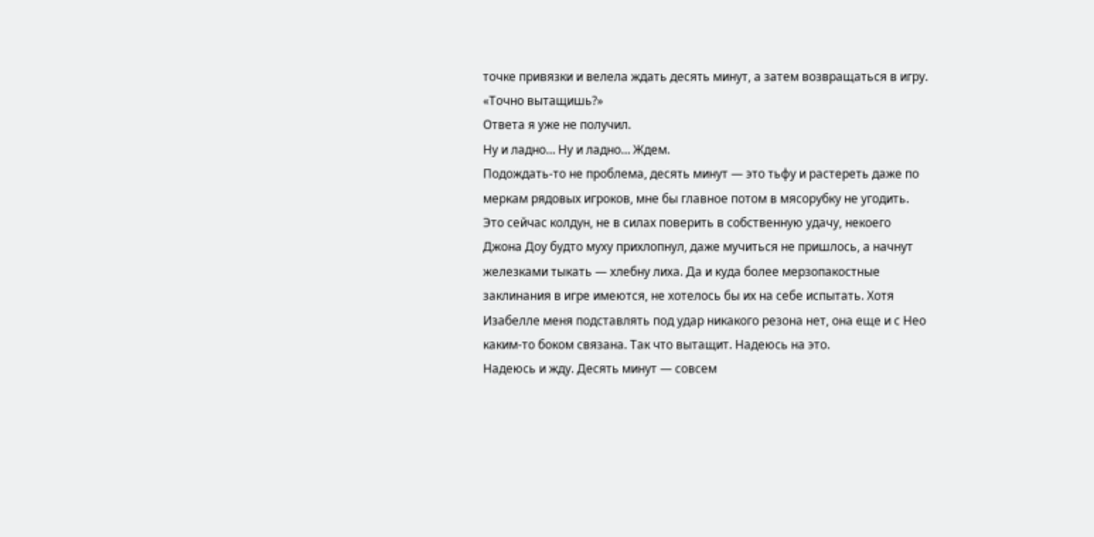точке привязки и велела ждать десять минут, а затем возвращаться в игру.
«Точно вытащишь?»
Ответа я уже не получил.
Ну и ладно… Ну и ладно… Ждем.
Подождать-то не проблема, десять минут — это тьфу и растереть даже по меркам рядовых игроков, мне бы главное потом в мясорубку не угодить. Это сейчас колдун, не в силах поверить в собственную удачу, некоего Джона Доу будто муху прихлопнул, даже мучиться не пришлось, а начнут железками тыкать — хлебну лиха. Да и куда более мерзопакостные заклинания в игре имеются, не хотелось бы их на себе испытать. Хотя Изабелле меня подставлять под удар никакого резона нет, она еще и с Нео каким-то боком связана. Так что вытащит. Надеюсь на это.
Надеюсь и жду. Десять минут — совсем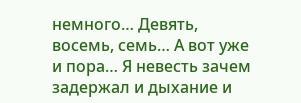немного… Девять, восемь, семь… А вот уже и пора… Я невесть зачем задержал и дыхание и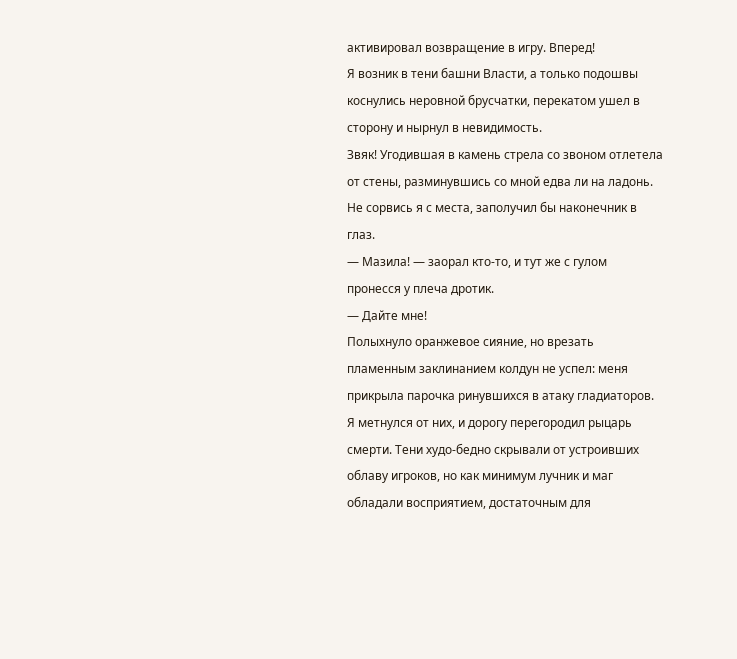активировал возвращение в игру. Вперед!
Я возник в тени башни Власти, а только подошвы коснулись неровной брусчатки, перекатом ушел в сторону и нырнул в невидимость.
Звяк! Угодившая в камень стрела со звоном отлетела от стены, разминувшись со мной едва ли на ладонь. Не сорвись я с места, заполучил бы наконечник в глаз.
— Мазила! — заорал кто-то, и тут же с гулом пронесся у плеча дротик.
— Дайте мне!
Полыхнуло оранжевое сияние, но врезать пламенным заклинанием колдун не успел: меня прикрыла парочка ринувшихся в атаку гладиаторов. Я метнулся от них, и дорогу перегородил рыцарь смерти. Тени худо-бедно скрывали от устроивших облаву игроков, но как минимум лучник и маг обладали восприятием, достаточным для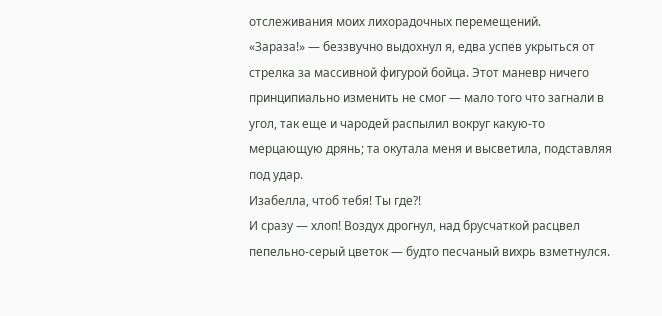отслеживания моих лихорадочных перемещений.
«Зараза!» — беззвучно выдохнул я, едва успев укрыться от стрелка за массивной фигурой бойца. Этот маневр ничего принципиально изменить не смог — мало того что загнали в угол, так еще и чародей распылил вокруг какую-то мерцающую дрянь; та окутала меня и высветила, подставляя под удар.
Изабелла, чтоб тебя! Ты где?!
И сразу — хлоп! Воздух дрогнул, над брусчаткой расцвел пепельно-серый цветок — будто песчаный вихрь взметнулся.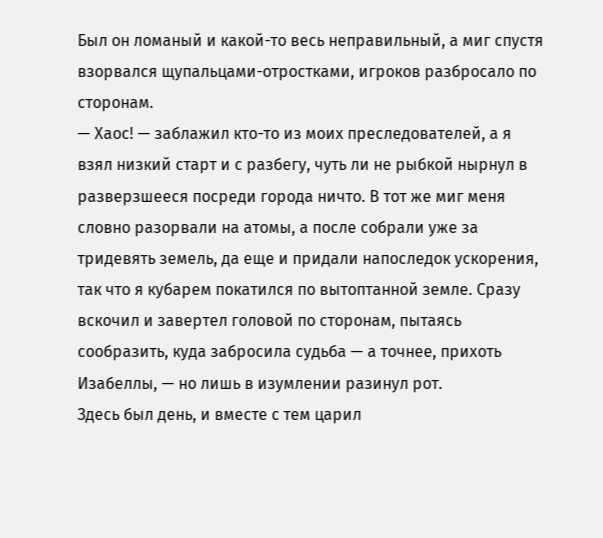Был он ломаный и какой-то весь неправильный, а миг спустя взорвался щупальцами-отростками, игроков разбросало по сторонам.
— Хаос! — заблажил кто-то из моих преследователей, а я взял низкий старт и с разбегу, чуть ли не рыбкой нырнул в разверзшееся посреди города ничто. В тот же миг меня словно разорвали на атомы, а после собрали уже за тридевять земель, да еще и придали напоследок ускорения, так что я кубарем покатился по вытоптанной земле. Сразу вскочил и завертел головой по сторонам, пытаясь сообразить, куда забросила судьба — а точнее, прихоть Изабеллы, — но лишь в изумлении разинул рот.
Здесь был день, и вместе с тем царил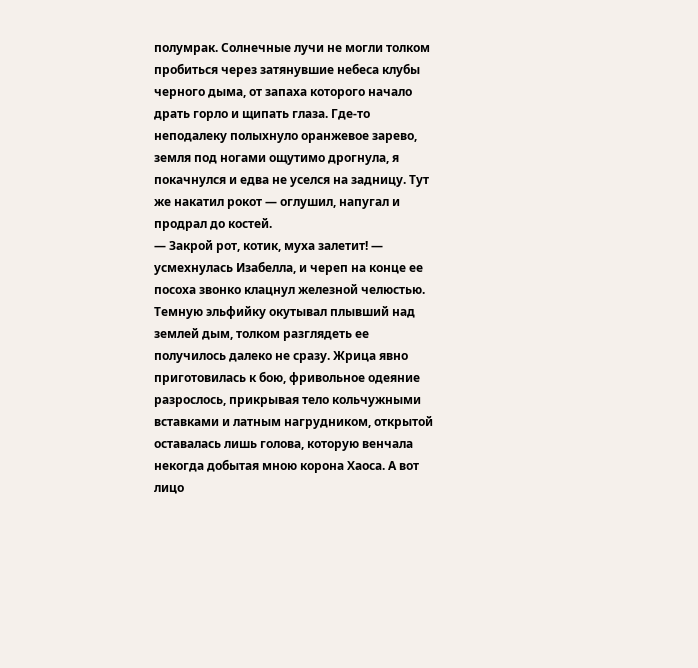полумрак. Солнечные лучи не могли толком пробиться через затянувшие небеса клубы черного дыма, от запаха которого начало драть горло и щипать глаза. Где-то неподалеку полыхнуло оранжевое зарево, земля под ногами ощутимо дрогнула, я покачнулся и едва не уселся на задницу. Тут же накатил рокот — оглушил, напугал и продрал до костей.
— Закрой рот, котик, муха залетит! — усмехнулась Изабелла, и череп на конце ее посоха звонко клацнул железной челюстью.
Темную эльфийку окутывал плывший над землей дым, толком разглядеть ее получилось далеко не сразу. Жрица явно приготовилась к бою, фривольное одеяние разрослось, прикрывая тело кольчужными вставками и латным нагрудником, открытой оставалась лишь голова, которую венчала некогда добытая мною корона Хаоса. А вот лицо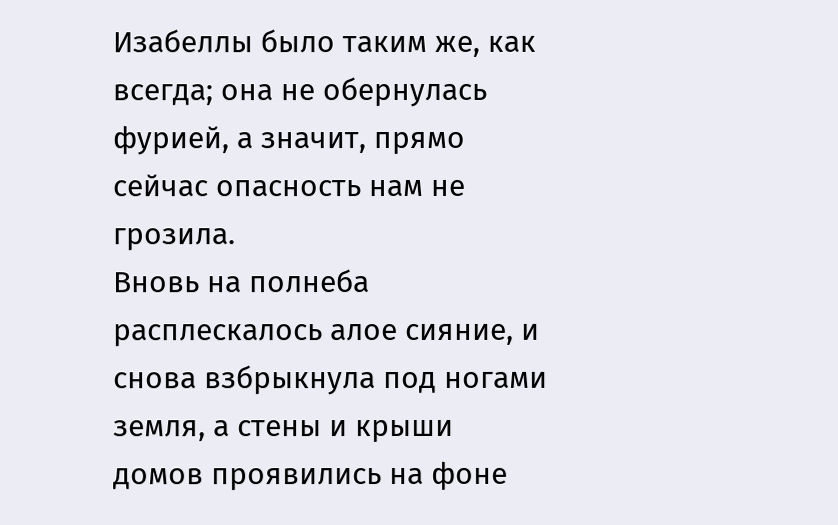Изабеллы было таким же, как всегда; она не обернулась фурией, а значит, прямо сейчас опасность нам не грозила.
Вновь на полнеба расплескалось алое сияние, и снова взбрыкнула под ногами земля, а стены и крыши домов проявились на фоне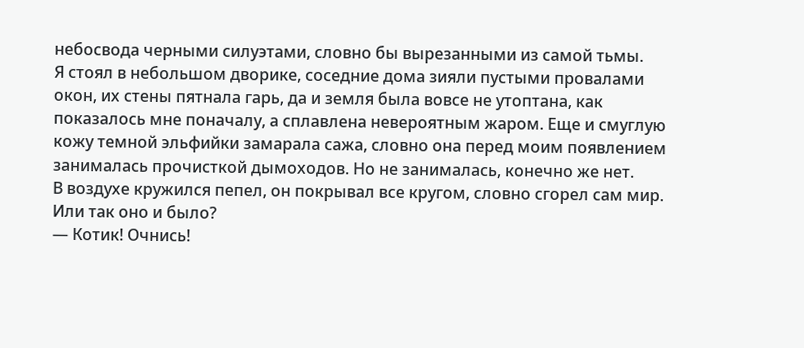небосвода черными силуэтами, словно бы вырезанными из самой тьмы.
Я стоял в небольшом дворике, соседние дома зияли пустыми провалами окон, их стены пятнала гарь, да и земля была вовсе не утоптана, как показалось мне поначалу, а сплавлена невероятным жаром. Еще и смуглую кожу темной эльфийки замарала сажа, словно она перед моим появлением занималась прочисткой дымоходов. Но не занималась, конечно же нет.
В воздухе кружился пепел, он покрывал все кругом, словно сгорел сам мир.
Или так оно и было?
— Котик! Очнись!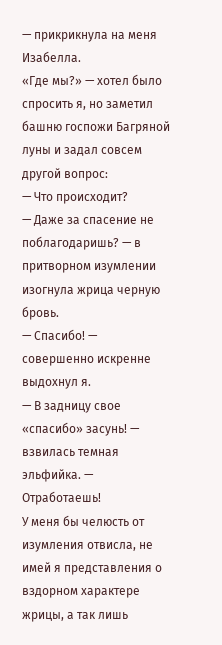— прикрикнула на меня Изабелла.
«Где мы?» — хотел было спросить я, но заметил башню госпожи Багряной луны и задал совсем другой вопрос:
— Что происходит?
— Даже за спасение не поблагодаришь? — в притворном изумлении изогнула жрица черную бровь.
— Спасибо! — совершенно искренне выдохнул я.
— В задницу свое «спасибо» засунь! — взвилась темная эльфийка. — Отработаешь!
У меня бы челюсть от изумления отвисла, не имей я представления о вздорном характере жрицы, а так лишь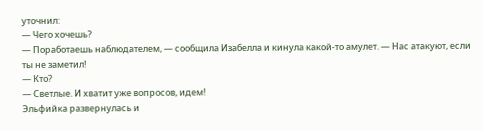уточнил:
— Чего хочешь?
— Поработаешь наблюдателем, — сообщила Изабелла и кинула какой-то амулет. — Нас атакуют, если ты не заметил!
— Кто?
— Светлые. И хватит уже вопросов, идем!
Эльфийка развернулась и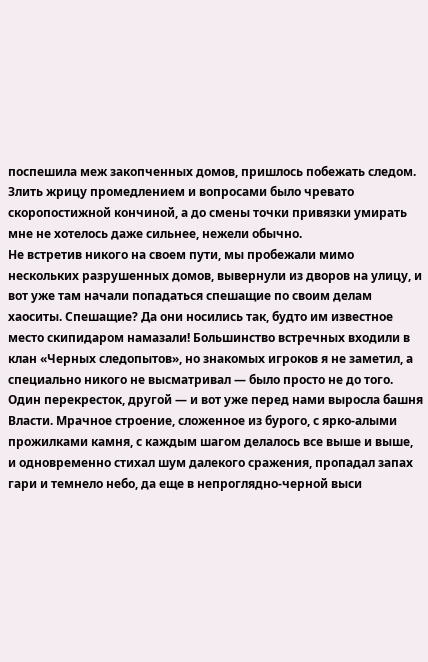поспешила меж закопченных домов, пришлось побежать следом. Злить жрицу промедлением и вопросами было чревато скоропостижной кончиной, а до смены точки привязки умирать мне не хотелось даже сильнее, нежели обычно.
Не встретив никого на своем пути, мы пробежали мимо нескольких разрушенных домов, вывернули из дворов на улицу, и вот уже там начали попадаться спешащие по своим делам хаоситы. Спешащие? Да они носились так, будто им известное место скипидаром намазали! Большинство встречных входили в клан «Черных следопытов», но знакомых игроков я не заметил, а специально никого не высматривал — было просто не до того.
Один перекресток, другой — и вот уже перед нами выросла башня Власти. Мрачное строение, сложенное из бурого, с ярко-алыми прожилками камня, с каждым шагом делалось все выше и выше, и одновременно стихал шум далекого сражения, пропадал запах гари и темнело небо, да еще в непроглядно-черной выси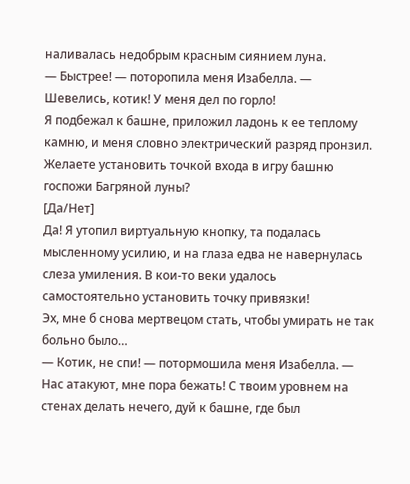наливалась недобрым красным сиянием луна.
— Быстрее! — поторопила меня Изабелла. — Шевелись, котик! У меня дел по горло!
Я подбежал к башне, приложил ладонь к ее теплому камню, и меня словно электрический разряд пронзил.
Желаете установить точкой входа в игру башню госпожи Багряной луны?
[Да/Нет]
Да! Я утопил виртуальную кнопку, та подалась мысленному усилию, и на глаза едва не навернулась слеза умиления. В кои-то веки удалось самостоятельно установить точку привязки!
Эх, мне б снова мертвецом стать, чтобы умирать не так больно было…
— Котик, не спи! — потормошила меня Изабелла. — Нас атакуют, мне пора бежать! С твоим уровнем на стенах делать нечего, дуй к башне, где был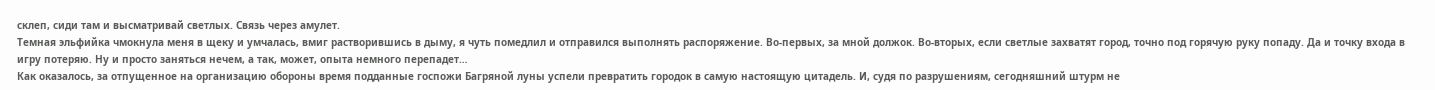склеп, сиди там и высматривай светлых. Связь через амулет.
Темная эльфийка чмокнула меня в щеку и умчалась, вмиг растворившись в дыму, я чуть помедлил и отправился выполнять распоряжение. Во-первых, за мной должок. Во-вторых, если светлые захватят город, точно под горячую руку попаду. Да и точку входа в игру потеряю. Ну и просто заняться нечем, а так, может, опыта немного перепадет…
Как оказалось, за отпущенное на организацию обороны время подданные госпожи Багряной луны успели превратить городок в самую настоящую цитадель. И, судя по разрушениям, сегодняшний штурм не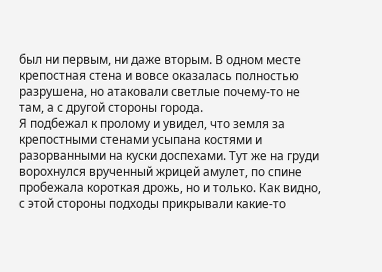был ни первым, ни даже вторым. В одном месте крепостная стена и вовсе оказалась полностью разрушена, но атаковали светлые почему-то не там, а с другой стороны города.
Я подбежал к пролому и увидел, что земля за крепостными стенами усыпана костями и разорванными на куски доспехами. Тут же на груди ворохнулся врученный жрицей амулет, по спине пробежала короткая дрожь, но и только. Как видно, с этой стороны подходы прикрывали какие-то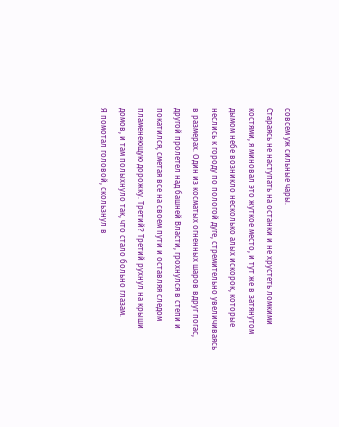совсем уж сильные чары.
Стараясь не наступать на останки и не хрустеть ломкими костями, я миновал это жуткое место, и тут же в затянутом дымом небе возникло несколько алых искорок, которые неслись к городу по пологой дуге, стремительно увеличиваясь в размерах. Один из косматых огненных шаров вдруг погас, другой пролетел над башней Власти, грохнулся в степи и покатился, сметая все на своем пути и оставляя следом пламенеющую дорожку. Третий? Третий рухнул на крыши домов, и там полыхнуло так, что стало больно глазам.
Я помотал головой, скользнул в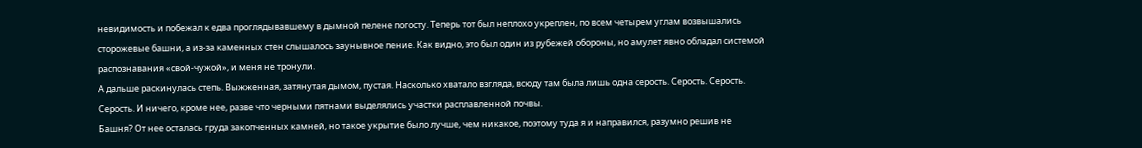невидимость и побежал к едва проглядывавшему в дымной пелене погосту. Теперь тот был неплохо укреплен, по всем четырем углам возвышались сторожевые башни, а из-за каменных стен слышалось заунывное пение. Как видно, это был один из рубежей обороны, но амулет явно обладал системой распознавания «свой-чужой», и меня не тронули.
А дальше раскинулась степь. Выжженная, затянутая дымом, пустая. Насколько хватало взгляда, всюду там была лишь одна серость. Серость. Серость. Серость. И ничего, кроме нее, разве что черными пятнами выделялись участки расплавленной почвы.
Башня? От нее осталась груда закопченных камней, но такое укрытие было лучше, чем никакое, поэтому туда я и направился, разумно решив не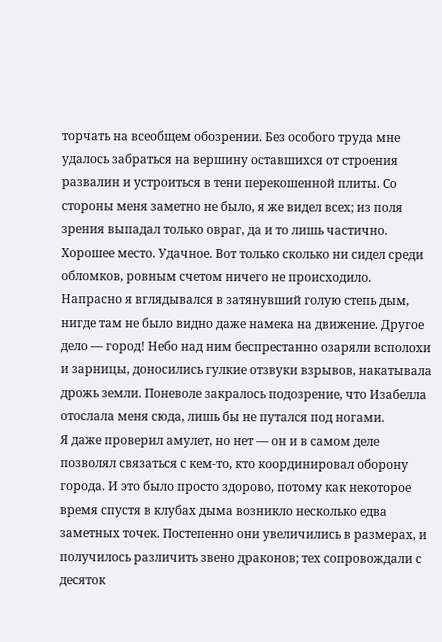торчать на всеобщем обозрении. Без особого труда мне удалось забраться на вершину оставшихся от строения развалин и устроиться в тени перекошенной плиты. Со стороны меня заметно не было, я же видел всех; из поля зрения выпадал только овраг, да и то лишь частично.
Хорошее место. Удачное. Вот только сколько ни сидел среди обломков, ровным счетом ничего не происходило. Напрасно я вглядывался в затянувший голую степь дым, нигде там не было видно даже намека на движение. Другое дело — город! Небо над ним беспрестанно озаряли всполохи и зарницы, доносились гулкие отзвуки взрывов, накатывала дрожь земли. Поневоле закралось подозрение, что Изабелла отослала меня сюда, лишь бы не путался под ногами.
Я даже проверил амулет, но нет — он и в самом деле позволял связаться с кем-то, кто координировал оборону города. И это было просто здорово, потому как некоторое время спустя в клубах дыма возникло несколько едва заметных точек. Постепенно они увеличились в размерах, и получилось различить звено драконов; тех сопровождали с десяток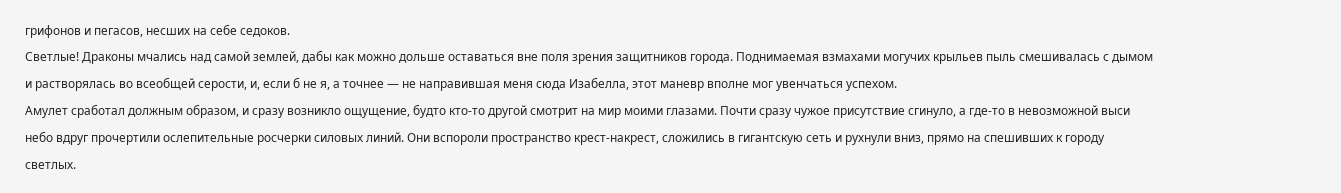грифонов и пегасов, несших на себе седоков.
Светлые! Драконы мчались над самой землей, дабы как можно дольше оставаться вне поля зрения защитников города. Поднимаемая взмахами могучих крыльев пыль смешивалась с дымом и растворялась во всеобщей серости, и, если б не я, а точнее — не направившая меня сюда Изабелла, этот маневр вполне мог увенчаться успехом.
Амулет сработал должным образом, и сразу возникло ощущение, будто кто-то другой смотрит на мир моими глазами. Почти сразу чужое присутствие сгинуло, а где-то в невозможной выси небо вдруг прочертили ослепительные росчерки силовых линий. Они вспороли пространство крест-накрест, сложились в гигантскую сеть и рухнули вниз, прямо на спешивших к городу светлых.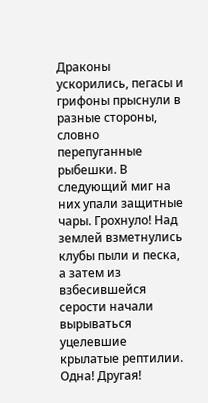Драконы ускорились, пегасы и грифоны прыснули в разные стороны, словно перепуганные рыбешки. В следующий миг на них упали защитные чары. Грохнуло! Над землей взметнулись клубы пыли и песка, а затем из взбесившейся серости начали вырываться уцелевшие крылатые рептилии. Одна! Другая!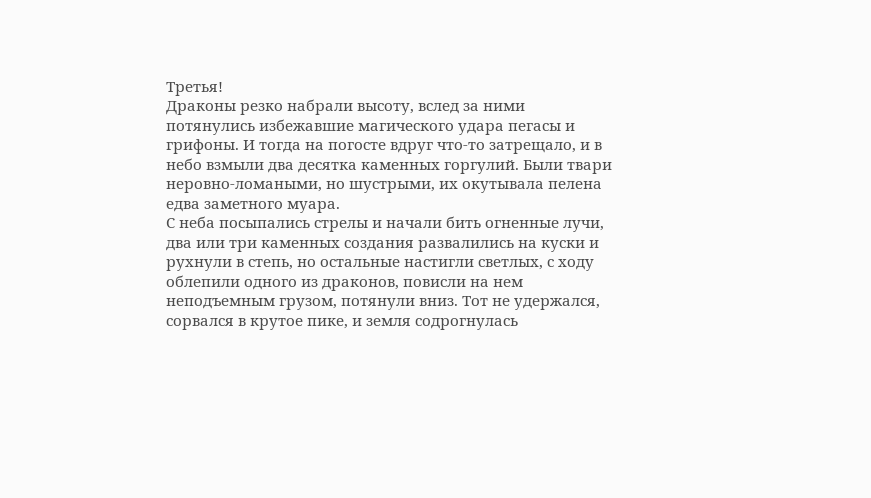Третья!
Драконы резко набрали высоту, вслед за ними потянулись избежавшие магического удара пегасы и грифоны. И тогда на погосте вдруг что-то затрещало, и в небо взмыли два десятка каменных горгулий. Были твари неровно-ломаными, но шустрыми, их окутывала пелена едва заметного муара.
С неба посыпались стрелы и начали бить огненные лучи, два или три каменных создания развалились на куски и рухнули в степь, но остальные настигли светлых, с ходу облепили одного из драконов, повисли на нем неподъемным грузом, потянули вниз. Тот не удержался, сорвался в крутое пике, и земля содрогнулась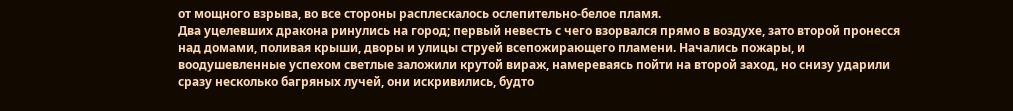от мощного взрыва, во все стороны расплескалось ослепительно-белое пламя.
Два уцелевших дракона ринулись на город; первый невесть с чего взорвался прямо в воздухе, зато второй пронесся над домами, поливая крыши, дворы и улицы струей всепожирающего пламени. Начались пожары, и воодушевленные успехом светлые заложили крутой вираж, намереваясь пойти на второй заход, но снизу ударили сразу несколько багряных лучей, они искривились, будто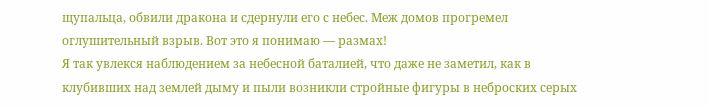щупальца, обвили дракона и сдернули его с небес. Меж домов прогремел оглушительный взрыв. Вот это я понимаю — размах!
Я так увлекся наблюдением за небесной баталией, что даже не заметил, как в клубивших над землей дыму и пыли возникли стройные фигуры в неброских серых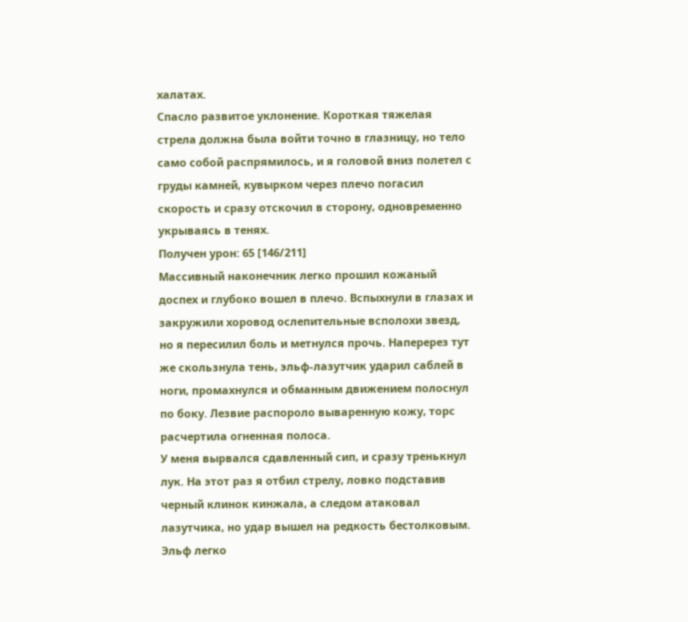халатах.
Спасло развитое уклонение. Короткая тяжелая стрела должна была войти точно в глазницу, но тело само собой распрямилось, и я головой вниз полетел с груды камней, кувырком через плечо погасил скорость и сразу отскочил в сторону, одновременно укрываясь в тенях.
Получен урон: 65 [146/211]
Массивный наконечник легко прошил кожаный доспех и глубоко вошел в плечо. Вспыхнули в глазах и закружили хоровод ослепительные всполохи звезд, но я пересилил боль и метнулся прочь. Наперерез тут же скользнула тень, эльф-лазутчик ударил саблей в ноги, промахнулся и обманным движением полоснул по боку. Лезвие распороло вываренную кожу, торс расчертила огненная полоса.
У меня вырвался сдавленный сип, и сразу тренькнул лук. На этот раз я отбил стрелу, ловко подставив черный клинок кинжала, а следом атаковал лазутчика, но удар вышел на редкость бестолковым. Эльф легко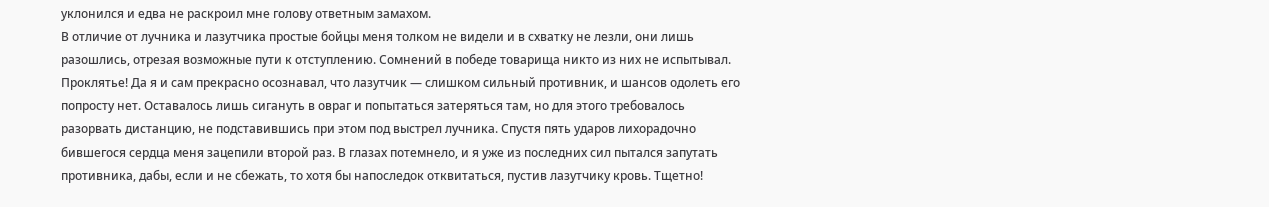уклонился и едва не раскроил мне голову ответным замахом.
В отличие от лучника и лазутчика простые бойцы меня толком не видели и в схватку не лезли, они лишь разошлись, отрезая возможные пути к отступлению. Сомнений в победе товарища никто из них не испытывал.
Проклятье! Да я и сам прекрасно осознавал, что лазутчик — слишком сильный противник, и шансов одолеть его попросту нет. Оставалось лишь сигануть в овраг и попытаться затеряться там, но для этого требовалось разорвать дистанцию, не подставившись при этом под выстрел лучника. Спустя пять ударов лихорадочно бившегося сердца меня зацепили второй раз. В глазах потемнело, и я уже из последних сил пытался запутать противника, дабы, если и не сбежать, то хотя бы напоследок отквитаться, пустив лазутчику кровь. Тщетно!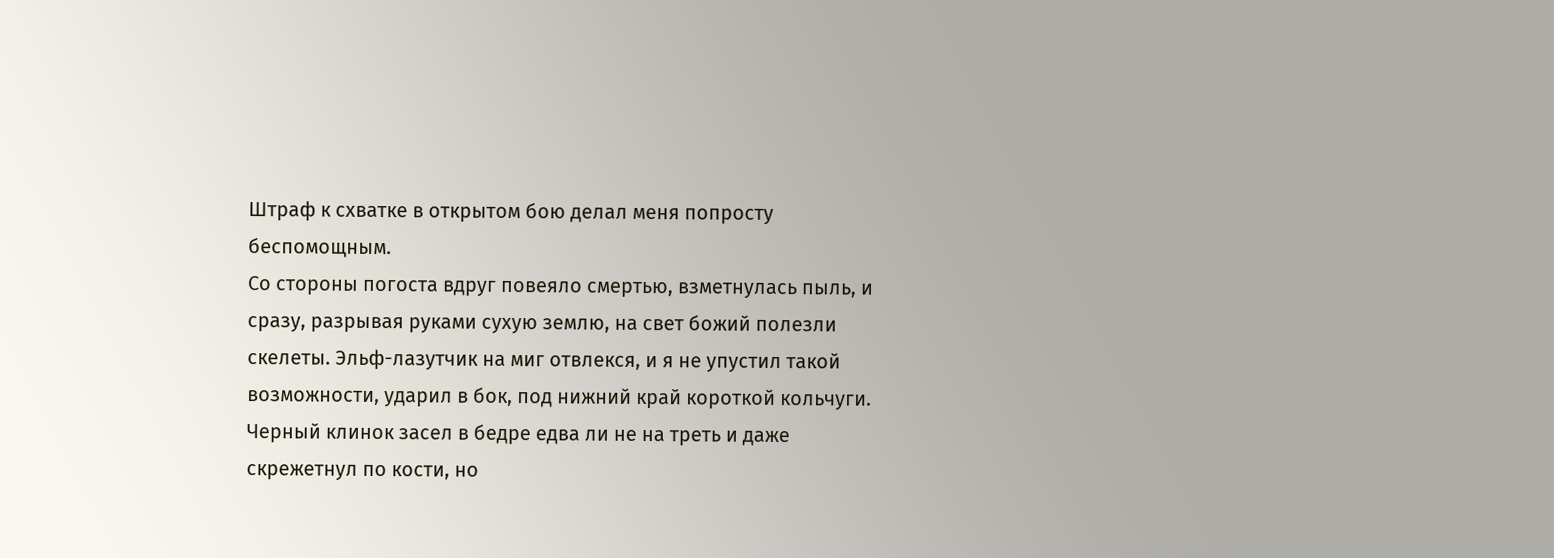Штраф к схватке в открытом бою делал меня попросту беспомощным.
Со стороны погоста вдруг повеяло смертью, взметнулась пыль, и сразу, разрывая руками сухую землю, на свет божий полезли скелеты. Эльф-лазутчик на миг отвлекся, и я не упустил такой возможности, ударил в бок, под нижний край короткой кольчуги. Черный клинок засел в бедре едва ли не на треть и даже скрежетнул по кости, но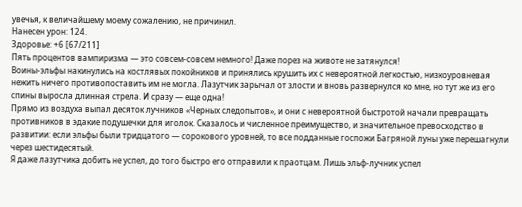увечья, к величайшему моему сожалению, не причинил.
Нанесен урон: 124.
Здоровье: +6 [67/211]
Пять процентов вампиризма — это совсем-совсем немного! Даже порез на животе не затянулся!
Воины-эльфы накинулись на костлявых покойников и принялись крушить их с невероятной легкостью, низкоуровневая нежить ничего противопоставить им не могла. Лазутчик зарычал от злости и вновь развернулся ко мне, но тут же из его спины выросла длинная стрела. И сразу — еще одна!
Прямо из воздуха выпал десяток лучников «Черных следопытов», и они с невероятной быстротой начали превращать противников в эдакие подушечки для иголок. Сказалось и численное преимущество, и значительное превосходство в развитии: если эльфы были тридцатого — сорокового уровней, то все подданные госпожи Багряной луны уже перешагнули через шестидесятый.
Я даже лазутчика добить не успел, до того быстро его отправили к праотцам. Лишь эльф-лучник успел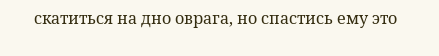скатиться на дно оврага, но спастись ему это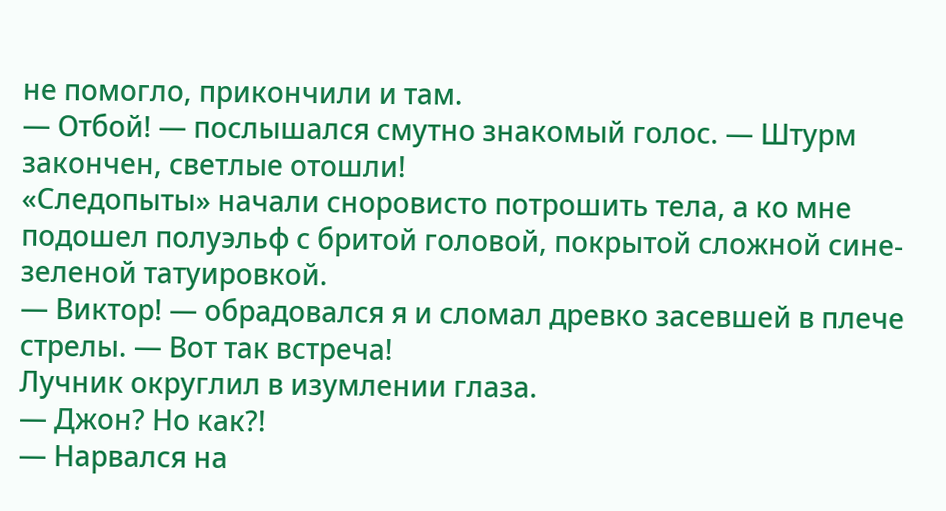не помогло, прикончили и там.
— Отбой! — послышался смутно знакомый голос. — Штурм закончен, светлые отошли!
«Следопыты» начали сноровисто потрошить тела, а ко мне подошел полуэльф с бритой головой, покрытой сложной сине-зеленой татуировкой.
— Виктор! — обрадовался я и сломал древко засевшей в плече стрелы. — Вот так встреча!
Лучник округлил в изумлении глаза.
— Джон? Но как?!
— Нарвался на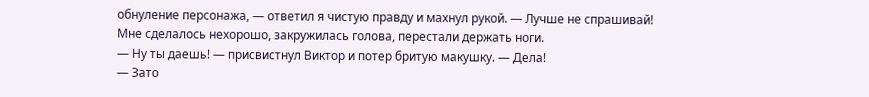обнуление персонажа, — ответил я чистую правду и махнул рукой. — Лучше не спрашивай!
Мне сделалось нехорошо, закружилась голова, перестали держать ноги.
— Ну ты даешь! — присвистнул Виктор и потер бритую макушку. — Дела!
— Зато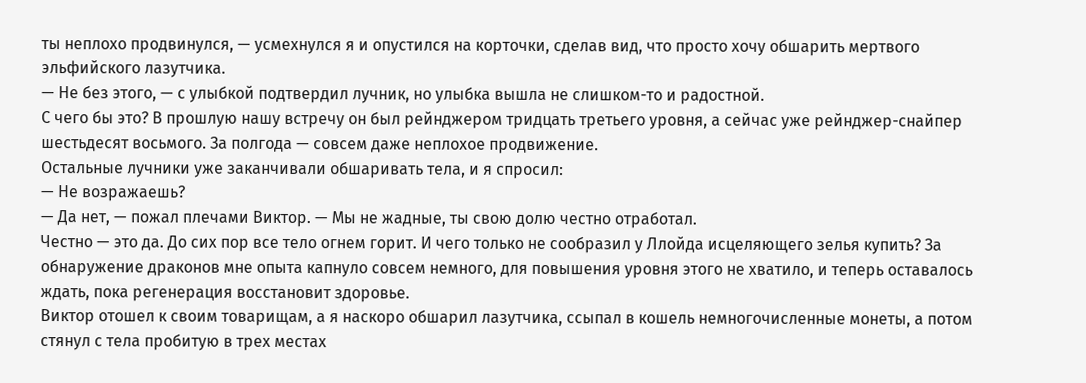ты неплохо продвинулся, — усмехнулся я и опустился на корточки, сделав вид, что просто хочу обшарить мертвого эльфийского лазутчика.
— Не без этого, — с улыбкой подтвердил лучник, но улыбка вышла не слишком-то и радостной.
С чего бы это? В прошлую нашу встречу он был рейнджером тридцать третьего уровня, а сейчас уже рейнджер-снайпер шестьдесят восьмого. За полгода — совсем даже неплохое продвижение.
Остальные лучники уже заканчивали обшаривать тела, и я спросил:
— Не возражаешь?
— Да нет, — пожал плечами Виктор. — Мы не жадные, ты свою долю честно отработал.
Честно — это да. До сих пор все тело огнем горит. И чего только не сообразил у Ллойда исцеляющего зелья купить? За обнаружение драконов мне опыта капнуло совсем немного, для повышения уровня этого не хватило, и теперь оставалось ждать, пока регенерация восстановит здоровье.
Виктор отошел к своим товарищам, а я наскоро обшарил лазутчика, ссыпал в кошель немногочисленные монеты, а потом стянул с тела пробитую в трех местах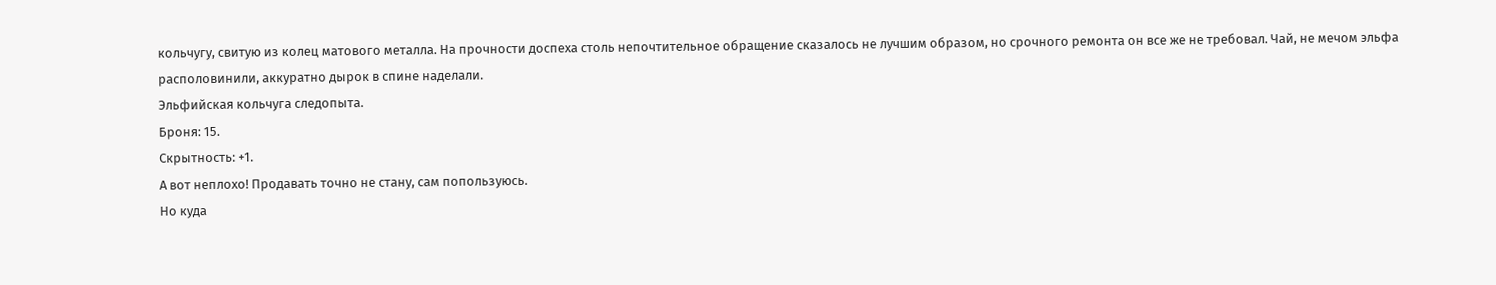кольчугу, свитую из колец матового металла. На прочности доспеха столь непочтительное обращение сказалось не лучшим образом, но срочного ремонта он все же не требовал. Чай, не мечом эльфа располовинили, аккуратно дырок в спине наделали.
Эльфийская кольчуга следопыта.
Броня: 15.
Скрытность: +1.
А вот неплохо! Продавать точно не стану, сам попользуюсь.
Но куда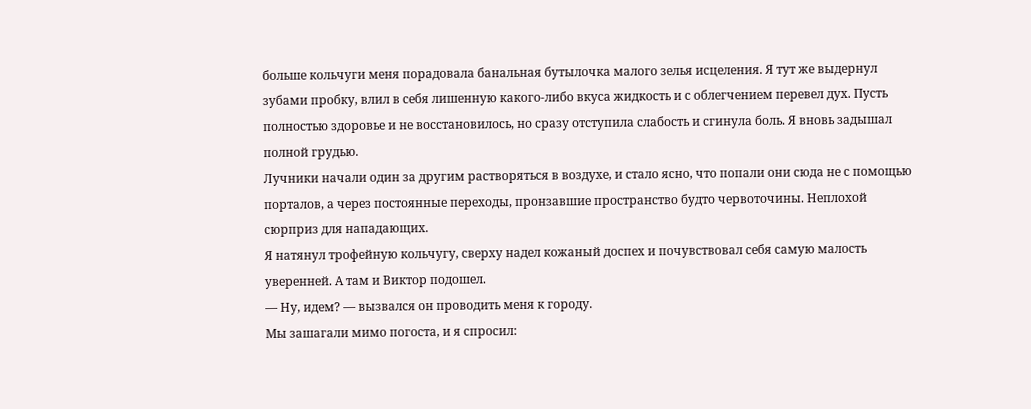больше кольчуги меня порадовала банальная бутылочка малого зелья исцеления. Я тут же выдернул зубами пробку, влил в себя лишенную какого-либо вкуса жидкость и с облегчением перевел дух. Пусть полностью здоровье и не восстановилось, но сразу отступила слабость и сгинула боль. Я вновь задышал полной грудью.
Лучники начали один за другим растворяться в воздухе, и стало ясно, что попали они сюда не с помощью порталов, а через постоянные переходы, пронзавшие пространство будто червоточины. Неплохой сюрприз для нападающих.
Я натянул трофейную кольчугу, сверху надел кожаный доспех и почувствовал себя самую малость уверенней. А там и Виктор подошел.
— Ну, идем? — вызвался он проводить меня к городу.
Мы зашагали мимо погоста, и я спросил: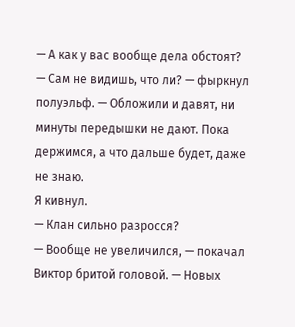— А как у вас вообще дела обстоят?
— Сам не видишь, что ли? — фыркнул полуэльф. — Обложили и давят, ни минуты передышки не дают. Пока держимся, а что дальше будет, даже не знаю.
Я кивнул.
— Клан сильно разросся?
— Вообще не увеличился, — покачал Виктор бритой головой. — Новых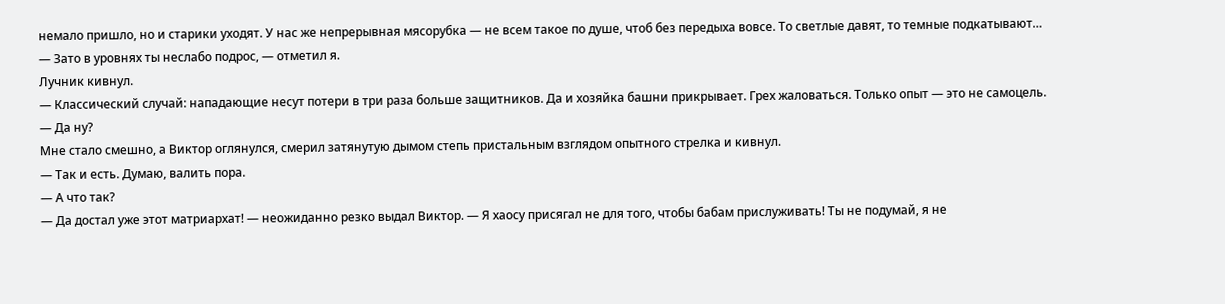немало пришло, но и старики уходят. У нас же непрерывная мясорубка — не всем такое по душе, чтоб без передыха вовсе. То светлые давят, то темные подкатывают…
— Зато в уровнях ты неслабо подрос, — отметил я.
Лучник кивнул.
— Классический случай: нападающие несут потери в три раза больше защитников. Да и хозяйка башни прикрывает. Грех жаловаться. Только опыт — это не самоцель.
— Да ну?
Мне стало смешно, а Виктор оглянулся, смерил затянутую дымом степь пристальным взглядом опытного стрелка и кивнул.
— Так и есть. Думаю, валить пора.
— А что так?
— Да достал уже этот матриархат! — неожиданно резко выдал Виктор. — Я хаосу присягал не для того, чтобы бабам прислуживать! Ты не подумай, я не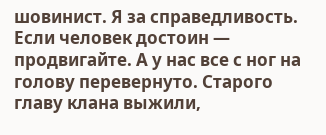шовинист. Я за справедливость. Если человек достоин — продвигайте. А у нас все с ног на голову перевернуто. Старого главу клана выжили,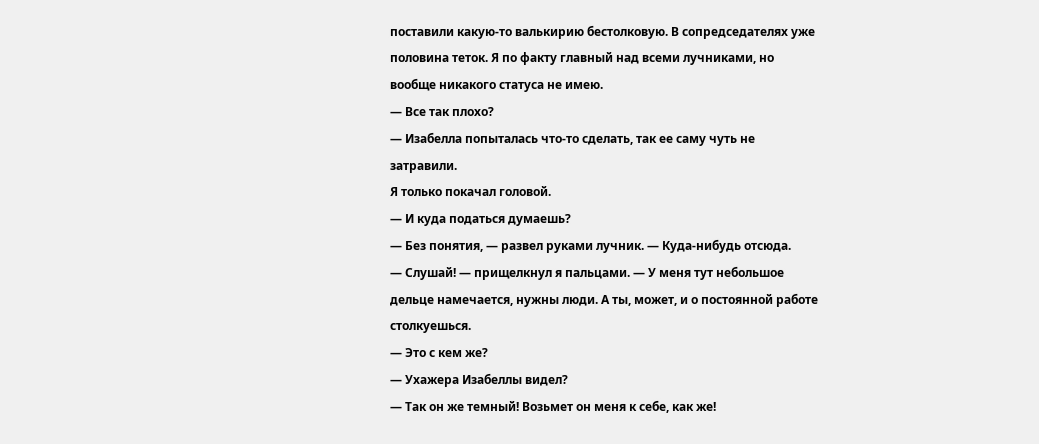поставили какую-то валькирию бестолковую. В сопредседателях уже половина теток. Я по факту главный над всеми лучниками, но вообще никакого статуса не имею.
— Все так плохо?
— Изабелла попыталась что-то сделать, так ее саму чуть не затравили.
Я только покачал головой.
— И куда податься думаешь?
— Без понятия, — развел руками лучник. — Куда-нибудь отсюда.
— Слушай! — прищелкнул я пальцами. — У меня тут небольшое дельце намечается, нужны люди. А ты, может, и о постоянной работе столкуешься.
— Это с кем же?
— Ухажера Изабеллы видел?
— Так он же темный! Возьмет он меня к себе, как же!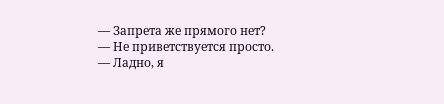— Запрета же прямого нет?
— Не приветствуется просто.
— Ладно, я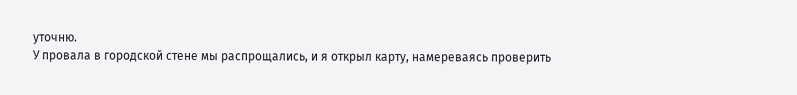уточню.
У провала в городской стене мы распрощались, и я открыл карту, намереваясь проверить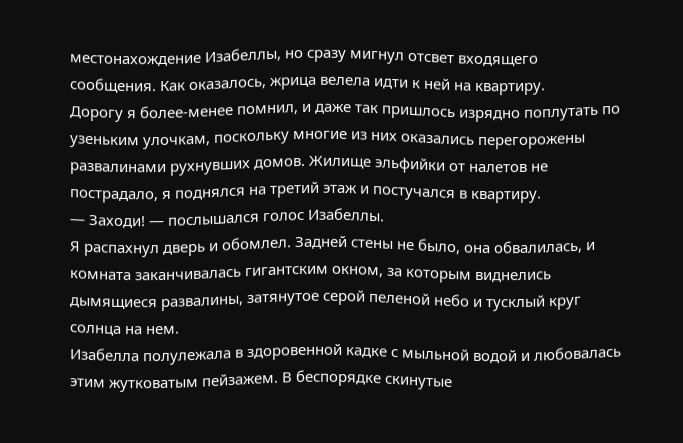местонахождение Изабеллы, но сразу мигнул отсвет входящего сообщения. Как оказалось, жрица велела идти к ней на квартиру.
Дорогу я более-менее помнил, и даже так пришлось изрядно поплутать по узеньким улочкам, поскольку многие из них оказались перегорожены развалинами рухнувших домов. Жилище эльфийки от налетов не пострадало, я поднялся на третий этаж и постучался в квартиру.
— Заходи! — послышался голос Изабеллы.
Я распахнул дверь и обомлел. Задней стены не было, она обвалилась, и комната заканчивалась гигантским окном, за которым виднелись дымящиеся развалины, затянутое серой пеленой небо и тусклый круг солнца на нем.
Изабелла полулежала в здоровенной кадке с мыльной водой и любовалась этим жутковатым пейзажем. В беспорядке скинутые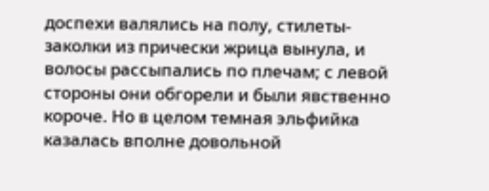доспехи валялись на полу, стилеты-заколки из прически жрица вынула, и волосы рассыпались по плечам; с левой стороны они обгорели и были явственно короче. Но в целом темная эльфийка казалась вполне довольной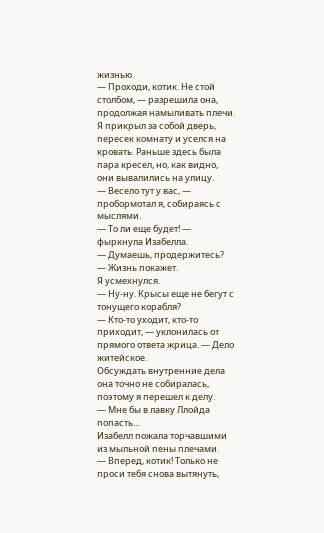жизнью.
— Проходи, котик. Не стой столбом, — разрешила она, продолжая намыливать плечи.
Я прикрыл за собой дверь, пересек комнату и уселся на кровать. Раньше здесь была пара кресел, но, как видно, они вывалились на улицу.
— Весело тут у вас, — пробормотал я, собираясь с мыслями.
— То ли еще будет! — фыркнула Изабелла.
— Думаешь, продержитесь?
— Жизнь покажет.
Я усмехнулся.
— Ну-ну. Крысы еще не бегут с тонущего корабля?
— Кто-то уходит, кто-то приходит, — уклонилась от прямого ответа жрица. — Дело житейское.
Обсуждать внутренние дела она точно не собиралась, поэтому я перешел к делу.
— Мне бы в лавку Ллойда попасть…
Изабелл пожала торчавшими из мыльной пены плечами.
— Вперед, котик! Только не проси тебя снова вытянуть,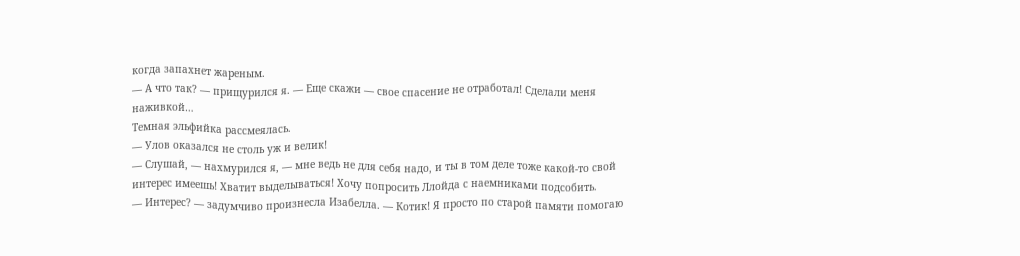когда запахнет жареным.
— А что так? — прищурился я. — Еще скажи — свое спасение не отработал! Сделали меня наживкой…
Темная эльфийка рассмеялась.
— Улов оказался не столь уж и велик!
— Слушай, — нахмурился я, — мне ведь не для себя надо, и ты в том деле тоже какой-то свой интерес имеешь! Хватит выделываться! Хочу попросить Ллойда с наемниками подсобить.
— Интерес? — задумчиво произнесла Изабелла. — Котик! Я просто по старой памяти помогаю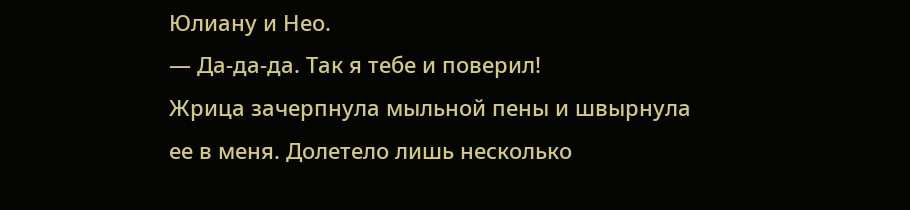Юлиану и Нео.
— Да-да-да. Так я тебе и поверил!
Жрица зачерпнула мыльной пены и швырнула ее в меня. Долетело лишь несколько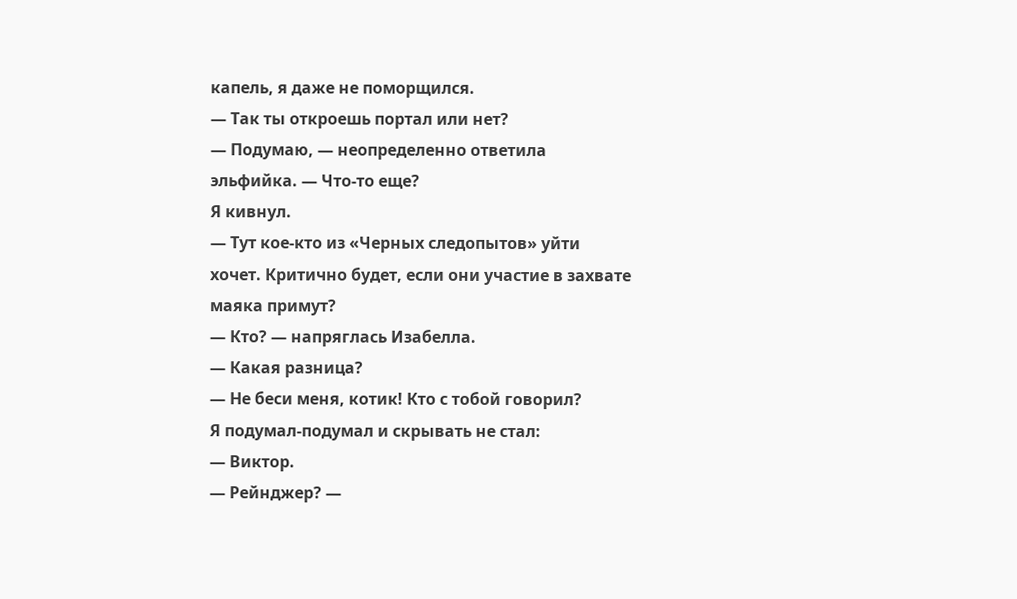капель, я даже не поморщился.
— Так ты откроешь портал или нет?
— Подумаю, — неопределенно ответила эльфийка. — Что-то еще?
Я кивнул.
— Тут кое-кто из «Черных следопытов» уйти хочет. Критично будет, если они участие в захвате маяка примут?
— Кто? — напряглась Изабелла.
— Какая разница?
— Не беси меня, котик! Кто с тобой говорил?
Я подумал-подумал и скрывать не стал:
— Виктор.
— Рейнджер? —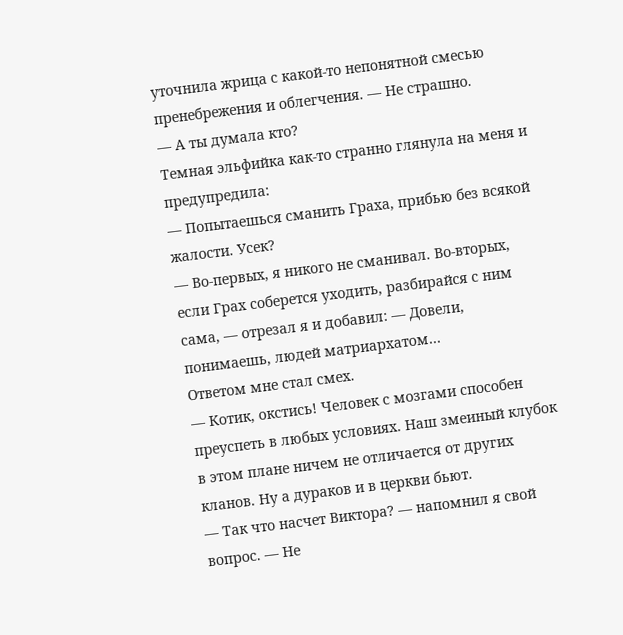уточнила жрица с какой-то непонятной смесью пренебрежения и облегчения. — Не страшно.
— А ты думала кто?
Темная эльфийка как-то странно глянула на меня и предупредила:
— Попытаешься сманить Граха, прибью без всякой жалости. Усек?
— Во-первых, я никого не сманивал. Во-вторых, если Грах соберется уходить, разбирайся с ним сама, — отрезал я и добавил: — Довели, понимаешь, людей матриархатом…
Ответом мне стал смех.
— Котик, окстись! Человек с мозгами способен преуспеть в любых условиях. Наш змеиный клубок в этом плане ничем не отличается от других кланов. Ну а дураков и в церкви бьют.
— Так что насчет Виктора? — напомнил я свой вопрос. — Не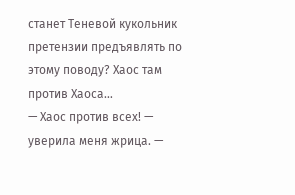станет Теневой кукольник претензии предъявлять по этому поводу? Хаос там против Хаоса…
— Хаос против всех! — уверила меня жрица. —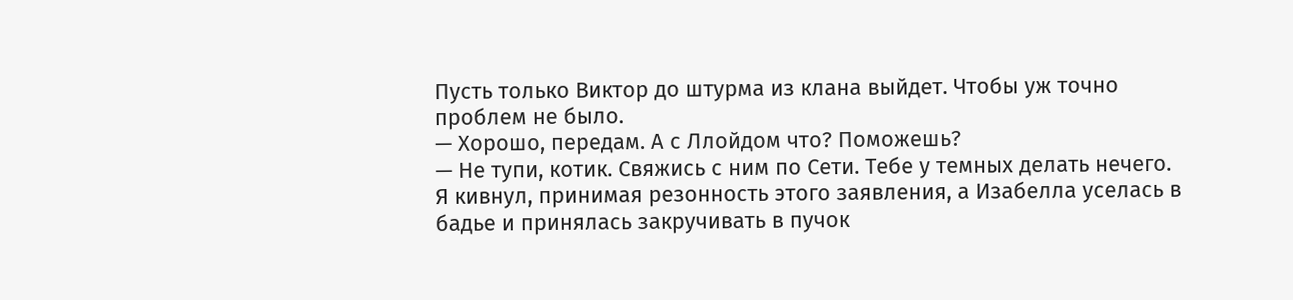Пусть только Виктор до штурма из клана выйдет. Чтобы уж точно проблем не было.
— Хорошо, передам. А с Ллойдом что? Поможешь?
— Не тупи, котик. Свяжись с ним по Сети. Тебе у темных делать нечего.
Я кивнул, принимая резонность этого заявления, а Изабелла уселась в бадье и принялась закручивать в пучок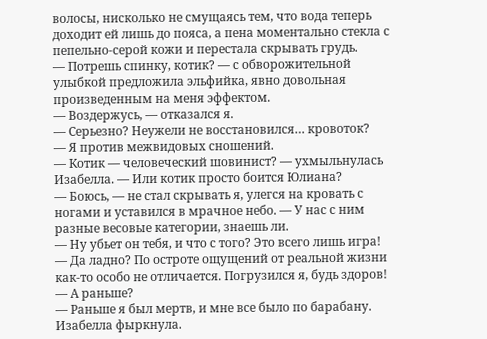волосы, нисколько не смущаясь тем, что вода теперь доходит ей лишь до пояса, а пена моментально стекла с пепельно-серой кожи и перестала скрывать грудь.
— Потрешь спинку, котик? — с обворожительной улыбкой предложила эльфийка, явно довольная произведенным на меня эффектом.
— Воздержусь, — отказался я.
— Серьезно? Неужели не восстановился… кровоток?
— Я против межвидовых сношений.
— Котик — человеческий шовинист? — ухмыльнулась Изабелла. — Или котик просто боится Юлиана?
— Боюсь, — не стал скрывать я, улегся на кровать с ногами и уставился в мрачное небо. — У нас с ним разные весовые категории, знаешь ли.
— Ну убьет он тебя, и что с того? Это всего лишь игра!
— Да ладно? По остроте ощущений от реальной жизни как-то особо не отличается. Погрузился я, будь здоров!
— А раньше?
— Раньше я был мертв, и мне все было по барабану.
Изабелла фыркнула.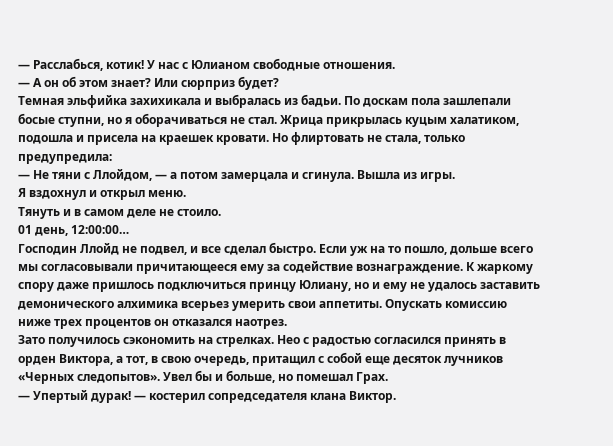— Расслабься, котик! У нас с Юлианом свободные отношения.
— А он об этом знает? Или сюрприз будет?
Темная эльфийка захихикала и выбралась из бадьи. По доскам пола зашлепали босые ступни, но я оборачиваться не стал. Жрица прикрылась куцым халатиком, подошла и присела на краешек кровати. Но флиртовать не стала, только предупредила:
— Не тяни с Ллойдом, — а потом замерцала и сгинула. Вышла из игры.
Я вздохнул и открыл меню.
Тянуть и в самом деле не стоило.
01 день, 12:00:00…
Господин Ллойд не подвел, и все сделал быстро. Если уж на то пошло, дольше всего мы согласовывали причитающееся ему за содействие вознаграждение. К жаркому спору даже пришлось подключиться принцу Юлиану, но и ему не удалось заставить демонического алхимика всерьез умерить свои аппетиты. Опускать комиссию ниже трех процентов он отказался наотрез.
Зато получилось сэкономить на стрелках. Нео с радостью согласился принять в орден Виктора, а тот, в свою очередь, притащил с собой еще десяток лучников «Черных следопытов». Увел бы и больше, но помешал Грах.
— Упертый дурак! — костерил сопредседателя клана Виктор.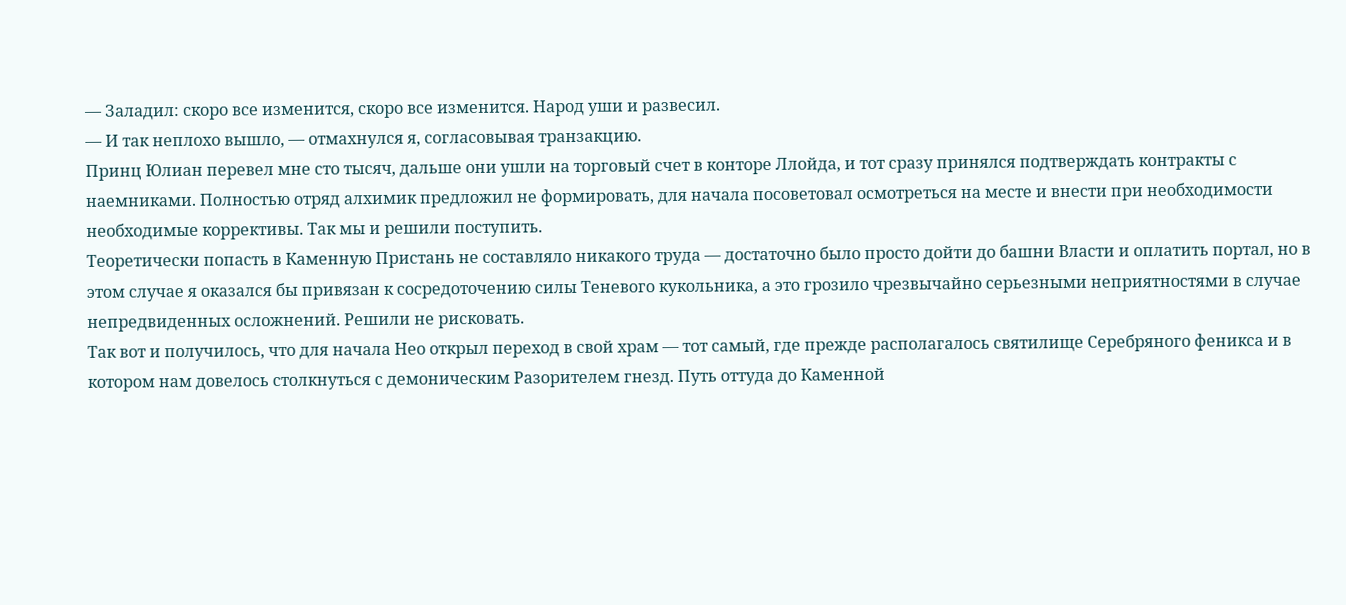— Заладил: скоро все изменится, скоро все изменится. Народ уши и развесил.
— И так неплохо вышло, — отмахнулся я, согласовывая транзакцию.
Принц Юлиан перевел мне сто тысяч, дальше они ушли на торговый счет в конторе Ллойда, и тот сразу принялся подтверждать контракты с наемниками. Полностью отряд алхимик предложил не формировать, для начала посоветовал осмотреться на месте и внести при необходимости необходимые коррективы. Так мы и решили поступить.
Теоретически попасть в Каменную Пристань не составляло никакого труда — достаточно было просто дойти до башни Власти и оплатить портал, но в этом случае я оказался бы привязан к сосредоточению силы Теневого кукольника, а это грозило чрезвычайно серьезными неприятностями в случае непредвиденных осложнений. Решили не рисковать.
Так вот и получилось, что для начала Нео открыл переход в свой храм — тот самый, где прежде располагалось святилище Серебряного феникса и в котором нам довелось столкнуться с демоническим Разорителем гнезд. Путь оттуда до Каменной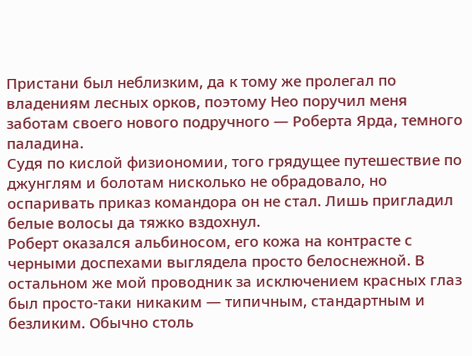Пристани был неблизким, да к тому же пролегал по владениям лесных орков, поэтому Нео поручил меня заботам своего нового подручного — Роберта Ярда, темного паладина.
Судя по кислой физиономии, того грядущее путешествие по джунглям и болотам нисколько не обрадовало, но оспаривать приказ командора он не стал. Лишь пригладил белые волосы да тяжко вздохнул.
Роберт оказался альбиносом, его кожа на контрасте с черными доспехами выглядела просто белоснежной. В остальном же мой проводник за исключением красных глаз был просто-таки никаким — типичным, стандартным и безликим. Обычно столь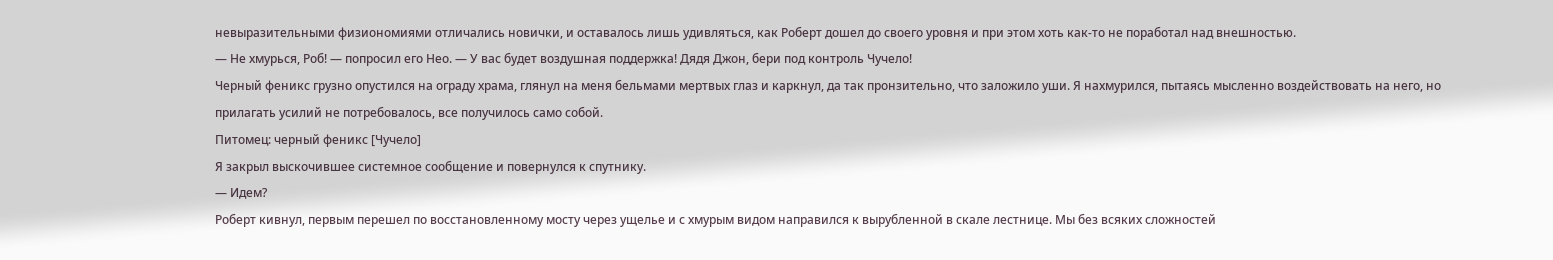невыразительными физиономиями отличались новички, и оставалось лишь удивляться, как Роберт дошел до своего уровня и при этом хоть как-то не поработал над внешностью.
— Не хмурься, Роб! — попросил его Нео. — У вас будет воздушная поддержка! Дядя Джон, бери под контроль Чучело!
Черный феникс грузно опустился на ограду храма, глянул на меня бельмами мертвых глаз и каркнул, да так пронзительно, что заложило уши. Я нахмурился, пытаясь мысленно воздействовать на него, но прилагать усилий не потребовалось, все получилось само собой.
Питомец: черный феникс [Чучело]
Я закрыл выскочившее системное сообщение и повернулся к спутнику.
— Идем?
Роберт кивнул, первым перешел по восстановленному мосту через ущелье и с хмурым видом направился к вырубленной в скале лестнице. Мы без всяких сложностей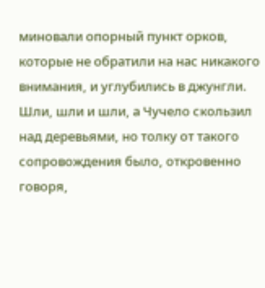миновали опорный пункт орков, которые не обратили на нас никакого внимания, и углубились в джунгли. Шли, шли и шли, а Чучело скользил над деревьями, но толку от такого сопровождения было, откровенно говоря,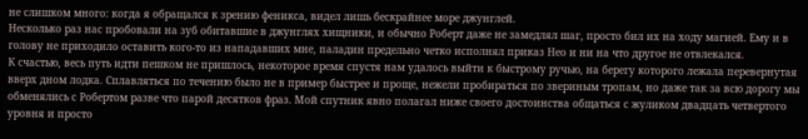не слишком много: когда я обращался к зрению феникса, видел лишь бескрайнее море джунглей.
Несколько раз нас пробовали на зуб обитавшие в джунглях хищники, и обычно Роберт даже не замедлял шаг, просто бил их на ходу магией. Ему и в голову не приходило оставить кого-то из нападавших мне, паладин предельно четко исполнял приказ Нео и ни на что другое не отвлекался.
К счастью, весь путь идти пешком не пришлось, некоторое время спустя нам удалось выйти к быстрому ручью, на берегу которого лежала перевернутая вверх дном лодка. Сплавляться по течению было не в пример быстрее и проще, нежели пробираться по звериным тропам, но даже так за всю дорогу мы обменялись с Робертом разве что парой десятков фраз. Мой спутник явно полагал ниже своего достоинства общаться с жуликом двадцать четвертого уровня и просто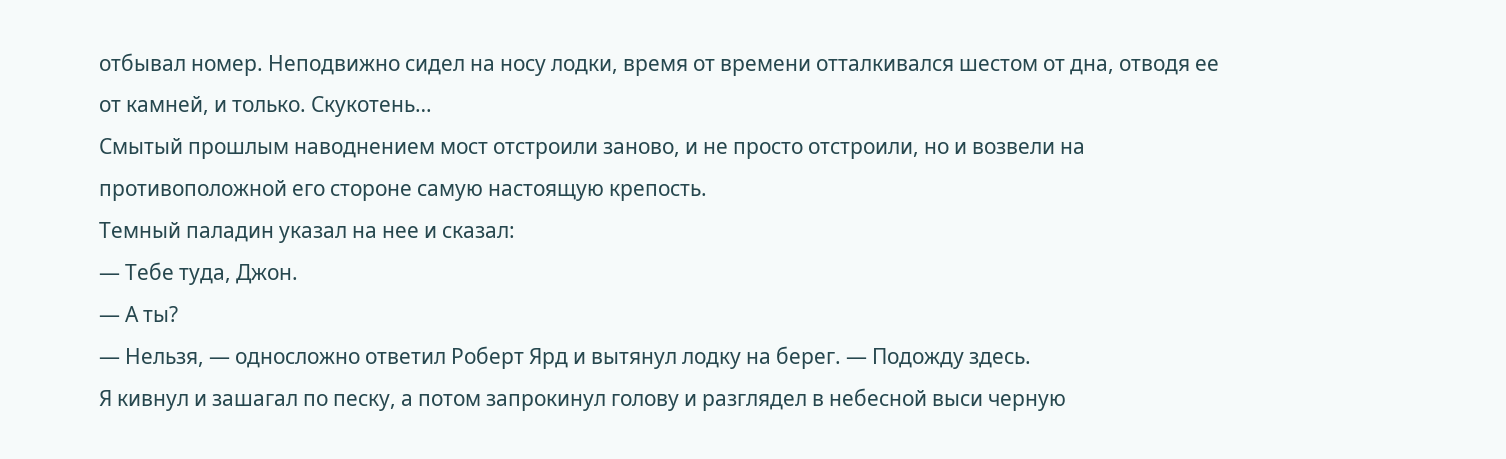отбывал номер. Неподвижно сидел на носу лодки, время от времени отталкивался шестом от дна, отводя ее от камней, и только. Скукотень…
Смытый прошлым наводнением мост отстроили заново, и не просто отстроили, но и возвели на противоположной его стороне самую настоящую крепость.
Темный паладин указал на нее и сказал:
— Тебе туда, Джон.
— А ты?
— Нельзя, — односложно ответил Роберт Ярд и вытянул лодку на берег. — Подожду здесь.
Я кивнул и зашагал по песку, а потом запрокинул голову и разглядел в небесной выси черную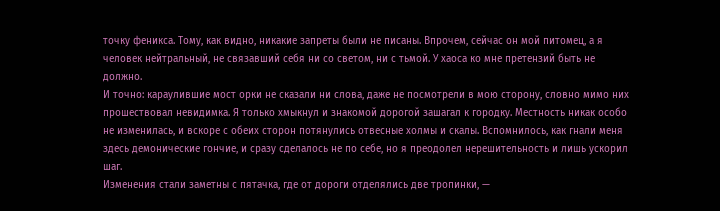точку феникса. Тому, как видно, никакие запреты были не писаны. Впрочем, сейчас он мой питомец, а я человек нейтральный, не связавший себя ни со светом, ни с тьмой. У хаоса ко мне претензий быть не должно.
И точно: караулившие мост орки не сказали ни слова, даже не посмотрели в мою сторону, словно мимо них прошествовал невидимка. Я только хмыкнул и знакомой дорогой зашагал к городку. Местность никак особо не изменилась, и вскоре с обеих сторон потянулись отвесные холмы и скалы. Вспомнилось, как гнали меня здесь демонические гончие, и сразу сделалось не по себе, но я преодолел нерешительность и лишь ускорил шаг.
Изменения стали заметны с пятачка, где от дороги отделялись две тропинки, —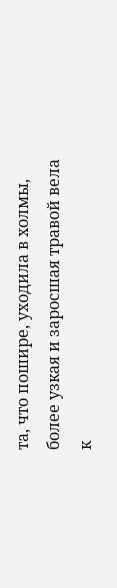та, что пошире, уходила в холмы, более узкая и заросшая травой вела к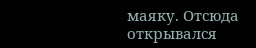маяку. Отсюда открывался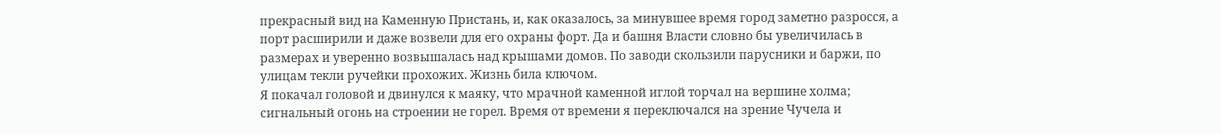прекрасный вид на Каменную Пристань, и, как оказалось, за минувшее время город заметно разросся, а порт расширили и даже возвели для его охраны форт. Да и башня Власти словно бы увеличилась в размерах и уверенно возвышалась над крышами домов. По заводи скользили парусники и баржи, по улицам текли ручейки прохожих. Жизнь била ключом.
Я покачал головой и двинулся к маяку, что мрачной каменной иглой торчал на вершине холма; сигнальный огонь на строении не горел. Время от времени я переключался на зрение Чучела и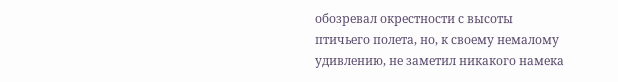обозревал окрестности с высоты птичьего полета, но, к своему немалому удивлению, не заметил никакого намека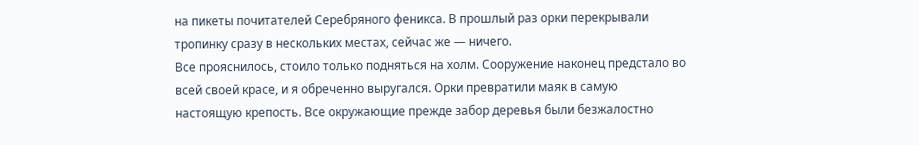на пикеты почитателей Серебряного феникса. В прошлый раз орки перекрывали тропинку сразу в нескольких местах, сейчас же — ничего.
Все прояснилось, стоило только подняться на холм. Сооружение наконец предстало во всей своей красе, и я обреченно выругался. Орки превратили маяк в самую настоящую крепость. Все окружающие прежде забор деревья были безжалостно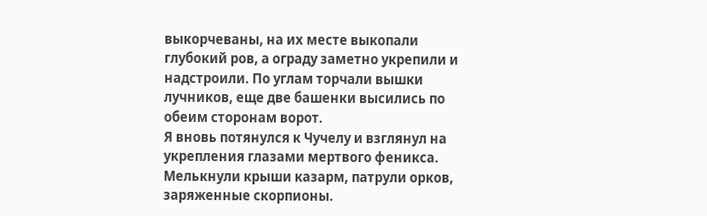выкорчеваны, на их месте выкопали глубокий ров, а ограду заметно укрепили и надстроили. По углам торчали вышки лучников, еще две башенки высились по обеим сторонам ворот.
Я вновь потянулся к Чучелу и взглянул на укрепления глазами мертвого феникса. Мелькнули крыши казарм, патрули орков, заряженные скорпионы.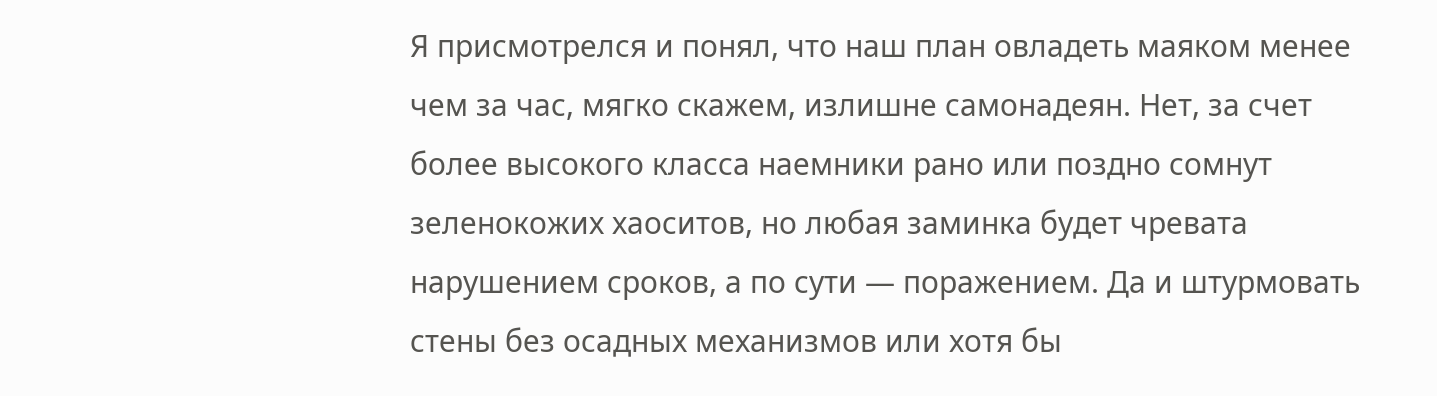Я присмотрелся и понял, что наш план овладеть маяком менее чем за час, мягко скажем, излишне самонадеян. Нет, за счет более высокого класса наемники рано или поздно сомнут зеленокожих хаоситов, но любая заминка будет чревата нарушением сроков, а по сути — поражением. Да и штурмовать стены без осадных механизмов или хотя бы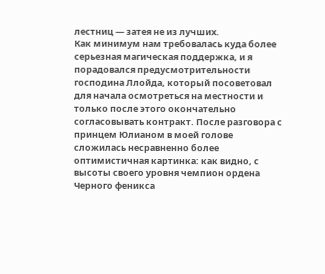лестниц — затея не из лучших.
Как минимум нам требовалась куда более серьезная магическая поддержка, и я порадовался предусмотрительности господина Ллойда, который посоветовал для начала осмотреться на местности и только после этого окончательно согласовывать контракт. После разговора с принцем Юлианом в моей голове сложилась несравненно более оптимистичная картинка: как видно, с высоты своего уровня чемпион ордена Черного феникса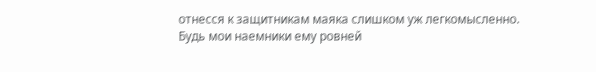отнесся к защитникам маяка слишком уж легкомысленно. Будь мои наемники ему ровней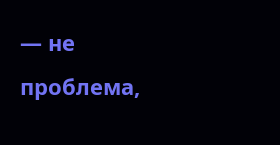— не проблема,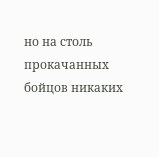но на столь прокачанных бойцов никаких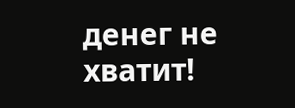денег не хватит!